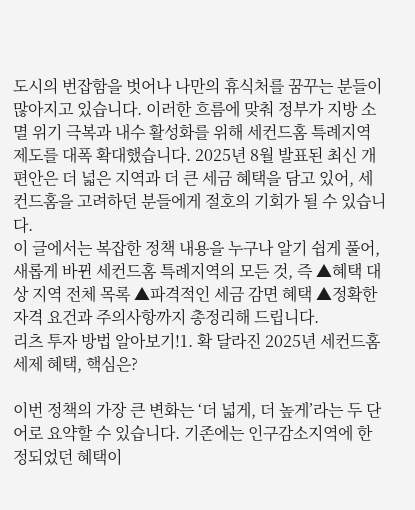도시의 번잡함을 벗어나 나만의 휴식처를 꿈꾸는 분들이 많아지고 있습니다. 이러한 흐름에 맞춰 정부가 지방 소멸 위기 극복과 내수 활성화를 위해 세컨드홈 특례지역 제도를 대폭 확대했습니다. 2025년 8월 발표된 최신 개편안은 더 넓은 지역과 더 큰 세금 혜택을 담고 있어, 세컨드홈을 고려하던 분들에게 절호의 기회가 될 수 있습니다.
이 글에서는 복잡한 정책 내용을 누구나 알기 쉽게 풀어, 새롭게 바뀐 세컨드홈 특례지역의 모든 것, 즉 ▲혜택 대상 지역 전체 목록 ▲파격적인 세금 감면 혜택 ▲정확한 자격 요건과 주의사항까지 총정리해 드립니다.
리츠 투자 방법 알아보기!1. 확 달라진 2025년 세컨드홈 세제 혜택, 핵심은?

이번 정책의 가장 큰 변화는 ‘더 넓게, 더 높게’라는 두 단어로 요약할 수 있습니다. 기존에는 인구감소지역에 한정되었던 혜택이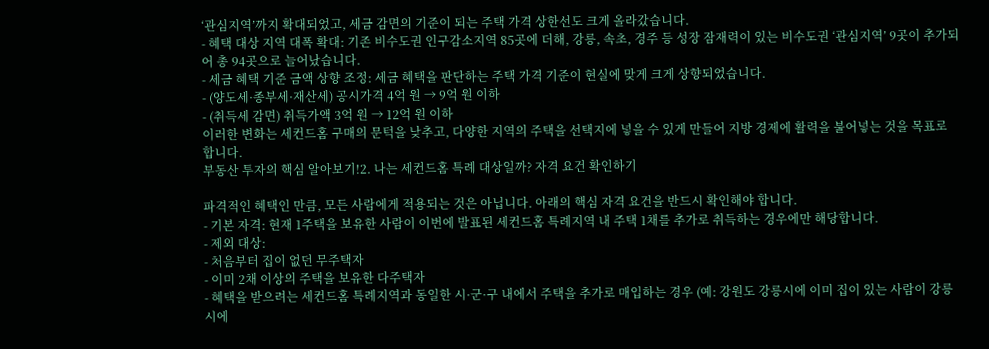‘관심지역’까지 확대되었고, 세금 감면의 기준이 되는 주택 가격 상한선도 크게 올라갔습니다.
- 혜택 대상 지역 대폭 확대: 기존 비수도권 인구감소지역 85곳에 더해, 강릉, 속초, 경주 등 성장 잠재력이 있는 비수도권 ‘관심지역’ 9곳이 추가되어 총 94곳으로 늘어났습니다.
- 세금 혜택 기준 금액 상향 조정: 세금 혜택을 판단하는 주택 가격 기준이 현실에 맞게 크게 상향되었습니다.
- (양도세·종부세·재산세) 공시가격 4억 원 → 9억 원 이하
- (취득세 감면) 취득가액 3억 원 → 12억 원 이하
이러한 변화는 세컨드홈 구매의 문턱을 낮추고, 다양한 지역의 주택을 선택지에 넣을 수 있게 만들어 지방 경제에 활력을 불어넣는 것을 목표로 합니다.
부동산 투자의 핵심 알아보기!2. 나는 세컨드홈 특례 대상일까? 자격 요건 확인하기

파격적인 혜택인 만큼, 모든 사람에게 적용되는 것은 아닙니다. 아래의 핵심 자격 요건을 반드시 확인해야 합니다.
- 기본 자격: 현재 1주택을 보유한 사람이 이번에 발표된 세컨드홈 특례지역 내 주택 1채를 추가로 취득하는 경우에만 해당합니다.
- 제외 대상:
- 처음부터 집이 없던 무주택자
- 이미 2채 이상의 주택을 보유한 다주택자
- 혜택을 받으려는 세컨드홈 특례지역과 동일한 시·군·구 내에서 주택을 추가로 매입하는 경우 (예: 강원도 강릉시에 이미 집이 있는 사람이 강릉시에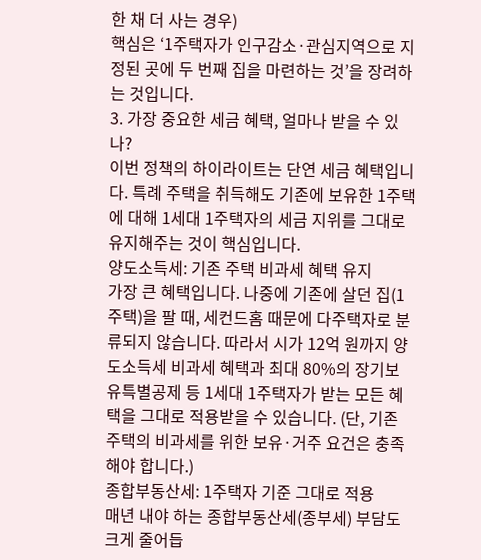한 채 더 사는 경우)
핵심은 ‘1주택자가 인구감소·관심지역으로 지정된 곳에 두 번째 집을 마련하는 것’을 장려하는 것입니다.
3. 가장 중요한 세금 혜택, 얼마나 받을 수 있나?
이번 정책의 하이라이트는 단연 세금 혜택입니다. 특례 주택을 취득해도 기존에 보유한 1주택에 대해 1세대 1주택자의 세금 지위를 그대로 유지해주는 것이 핵심입니다.
양도소득세: 기존 주택 비과세 혜택 유지
가장 큰 혜택입니다. 나중에 기존에 살던 집(1주택)을 팔 때, 세컨드홈 때문에 다주택자로 분류되지 않습니다. 따라서 시가 12억 원까지 양도소득세 비과세 혜택과 최대 80%의 장기보유특별공제 등 1세대 1주택자가 받는 모든 혜택을 그대로 적용받을 수 있습니다. (단, 기존 주택의 비과세를 위한 보유·거주 요건은 충족해야 합니다.)
종합부동산세: 1주택자 기준 그대로 적용
매년 내야 하는 종합부동산세(종부세) 부담도 크게 줄어듭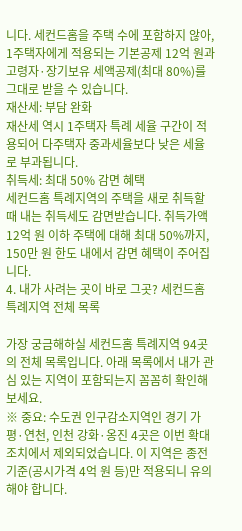니다. 세컨드홈을 주택 수에 포함하지 않아, 1주택자에게 적용되는 기본공제 12억 원과 고령자·장기보유 세액공제(최대 80%)를 그대로 받을 수 있습니다.
재산세: 부담 완화
재산세 역시 1주택자 특례 세율 구간이 적용되어 다주택자 중과세율보다 낮은 세율로 부과됩니다.
취득세: 최대 50% 감면 혜택
세컨드홈 특례지역의 주택을 새로 취득할 때 내는 취득세도 감면받습니다. 취득가액 12억 원 이하 주택에 대해 최대 50%까지, 150만 원 한도 내에서 감면 혜택이 주어집니다.
4. 내가 사려는 곳이 바로 그곳? 세컨드홈 특례지역 전체 목록

가장 궁금해하실 세컨드홈 특례지역 94곳의 전체 목록입니다. 아래 목록에서 내가 관심 있는 지역이 포함되는지 꼼꼼히 확인해보세요.
※ 중요: 수도권 인구감소지역인 경기 가평·연천, 인천 강화·옹진 4곳은 이번 확대 조치에서 제외되었습니다. 이 지역은 종전 기준(공시가격 4억 원 등)만 적용되니 유의해야 합니다.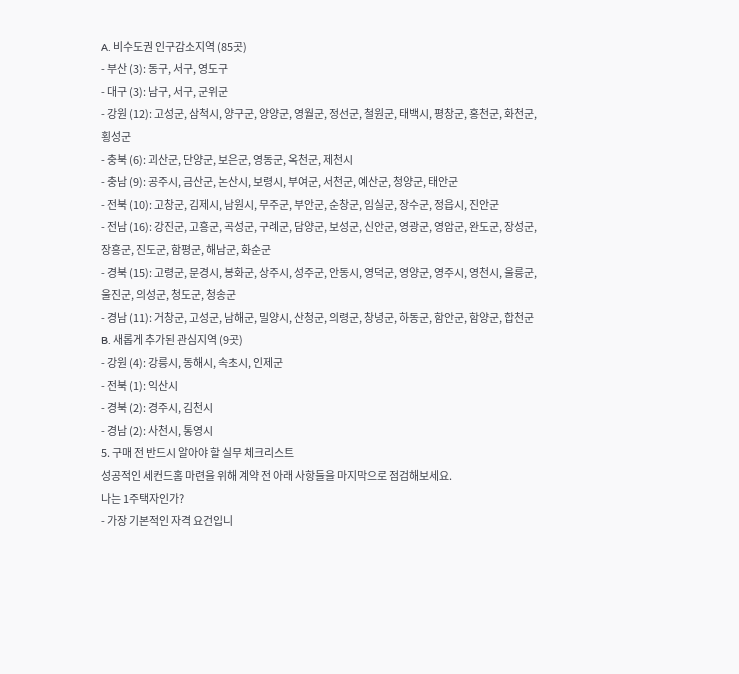A. 비수도권 인구감소지역 (85곳)
- 부산 (3): 동구, 서구, 영도구
- 대구 (3): 남구, 서구, 군위군
- 강원 (12): 고성군, 삼척시, 양구군, 양양군, 영월군, 정선군, 철원군, 태백시, 평창군, 홍천군, 화천군, 횡성군
- 충북 (6): 괴산군, 단양군, 보은군, 영동군, 옥천군, 제천시
- 충남 (9): 공주시, 금산군, 논산시, 보령시, 부여군, 서천군, 예산군, 청양군, 태안군
- 전북 (10): 고창군, 김제시, 남원시, 무주군, 부안군, 순창군, 임실군, 장수군, 정읍시, 진안군
- 전남 (16): 강진군, 고흥군, 곡성군, 구례군, 담양군, 보성군, 신안군, 영광군, 영암군, 완도군, 장성군, 장흥군, 진도군, 함평군, 해남군, 화순군
- 경북 (15): 고령군, 문경시, 봉화군, 상주시, 성주군, 안동시, 영덕군, 영양군, 영주시, 영천시, 울릉군, 울진군, 의성군, 청도군, 청송군
- 경남 (11): 거창군, 고성군, 남해군, 밀양시, 산청군, 의령군, 창녕군, 하동군, 함안군, 함양군, 합천군
B. 새롭게 추가된 관심지역 (9곳)
- 강원 (4): 강릉시, 동해시, 속초시, 인제군
- 전북 (1): 익산시
- 경북 (2): 경주시, 김천시
- 경남 (2): 사천시, 통영시
5. 구매 전 반드시 알아야 할 실무 체크리스트
성공적인 세컨드홈 마련을 위해 계약 전 아래 사항들을 마지막으로 점검해보세요.
나는 1주택자인가?
- 가장 기본적인 자격 요건입니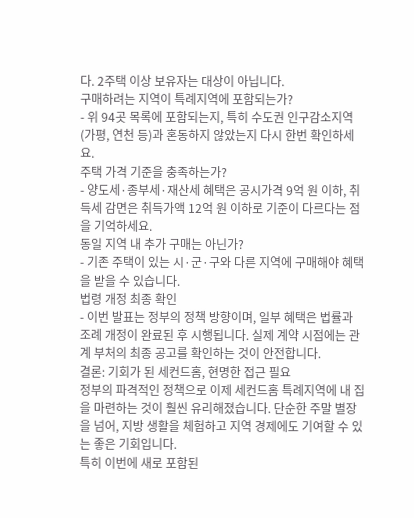다. 2주택 이상 보유자는 대상이 아닙니다.
구매하려는 지역이 특례지역에 포함되는가?
- 위 94곳 목록에 포함되는지, 특히 수도권 인구감소지역(가평, 연천 등)과 혼동하지 않았는지 다시 한번 확인하세요.
주택 가격 기준을 충족하는가?
- 양도세·종부세·재산세 혜택은 공시가격 9억 원 이하, 취득세 감면은 취득가액 12억 원 이하로 기준이 다르다는 점을 기억하세요.
동일 지역 내 추가 구매는 아닌가?
- 기존 주택이 있는 시·군·구와 다른 지역에 구매해야 혜택을 받을 수 있습니다.
법령 개정 최종 확인
- 이번 발표는 정부의 정책 방향이며, 일부 혜택은 법률과 조례 개정이 완료된 후 시행됩니다. 실제 계약 시점에는 관계 부처의 최종 공고를 확인하는 것이 안전합니다.
결론: 기회가 된 세컨드홈, 현명한 접근 필요
정부의 파격적인 정책으로 이제 세컨드홈 특례지역에 내 집을 마련하는 것이 훨씬 유리해졌습니다. 단순한 주말 별장을 넘어, 지방 생활을 체험하고 지역 경제에도 기여할 수 있는 좋은 기회입니다.
특히 이번에 새로 포함된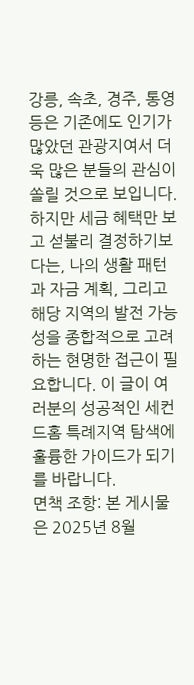강릉, 속초, 경주, 통영 등은 기존에도 인기가 많았던 관광지여서 더욱 많은 분들의 관심이 쏠릴 것으로 보입니다.
하지만 세금 혜택만 보고 섣불리 결정하기보다는, 나의 생활 패턴과 자금 계획, 그리고 해당 지역의 발전 가능성을 종합적으로 고려하는 현명한 접근이 필요합니다. 이 글이 여러분의 성공적인 세컨드홈 특례지역 탐색에 훌륭한 가이드가 되기를 바랍니다.
면책 조항: 본 게시물은 2025년 8월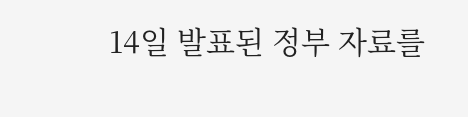14일 발표된 정부 자료를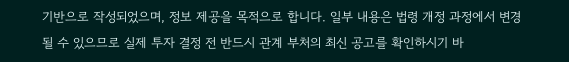기반으로 작성되었으며, 정보 제공을 목적으로 합니다. 일부 내용은 법령 개정 과정에서 변경될 수 있으므로 실제 투자 결정 전 반드시 관계 부처의 최신 공고를 확인하시기 바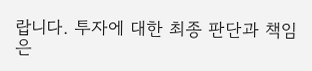랍니다. 투자에 대한 최종 판단과 책임은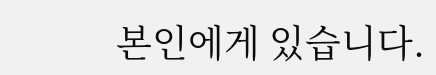본인에게 있습니다.